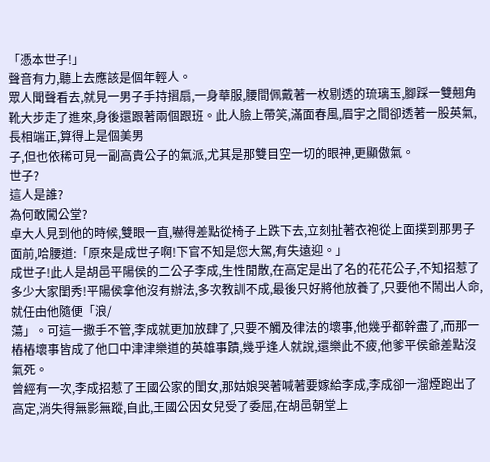「憑本世子!」
聲音有力,聽上去應該是個年輕人。
眾人聞聲看去,就見一男子手持摺扇,一身華服,腰間佩戴著一枚剔透的琉璃玉,腳踩一雙翹角靴大步走了進來,身後還跟著兩個跟班。此人臉上帶笑,滿面春風,眉宇之間卻透著一股英氣,長相端正,算得上是個美男
子,但也依稀可見一副高貴公子的氣派,尤其是那雙目空一切的眼神,更顯傲氣。
世子?
這人是誰?
為何敢闖公堂?
卓大人見到他的時候,雙眼一直,嚇得差點從椅子上跌下去,立刻扯著衣袍從上面撲到那男子面前,哈腰道:「原來是成世子啊!下官不知是您大駕,有失遠迎。」
成世子!此人是胡邑平陽侯的二公子李成,生性閒散,在高定是出了名的花花公子,不知招惹了多少大家閨秀!平陽侯拿他沒有辦法,多次教訓不成,最後只好將他放養了,只要他不鬧出人命,就任由他隨便「浪/
蕩」。可這一撒手不管,李成就更加放肆了,只要不觸及律法的壞事,他幾乎都幹盡了,而那一樁樁壞事皆成了他口中津津樂道的英雄事蹟,幾乎逢人就說,還樂此不疲,他爹平侯爺差點沒氣死。
曾經有一次,李成招惹了王國公家的閨女,那姑娘哭著喊著要嫁給李成,李成卻一溜煙跑出了高定,消失得無影無蹤,自此,王國公因女兒受了委屈,在胡邑朝堂上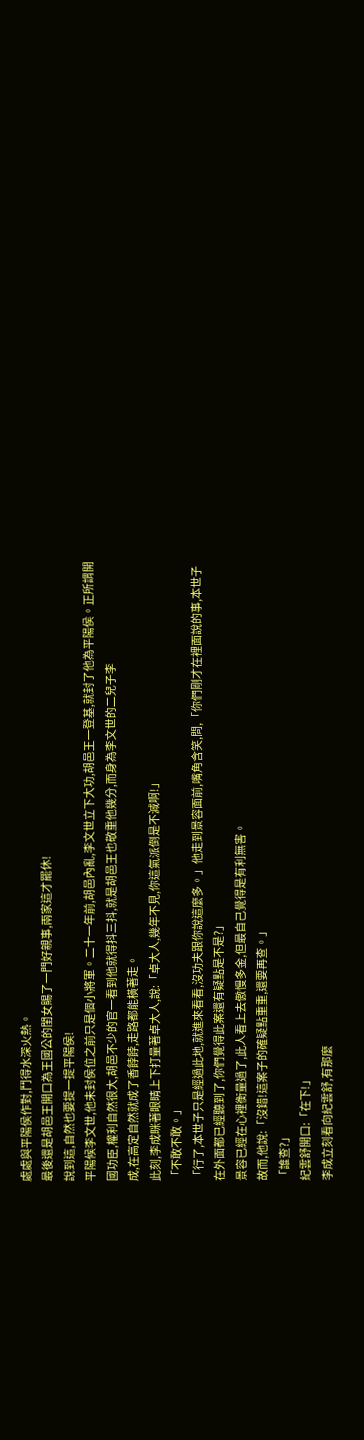處處與平陽侯作對,鬥得水深火熱。
最後還是胡邑王開口為王國公的閨女賜了一門好親事,兩家這才罷休!
說到這,自然也要提一提平陽侯!
平陽候李文世,他未封侯位之前只是個小將軍。二十一年前,胡邑內亂,李文世立下大功,胡邑王一登基,就封了他為平陽侯。正所謂開國功臣,權利自然很大,胡邑不少的官一看到他就得抖三抖,就是胡邑王也敬重他幾分,而身為李文世的二兒子李
成,在高定自然就成了香餑餑,走路都能橫著走。
此刻,李成眯著眼睛上下打量著卓大人,說:「卓大人,幾年不見,你這氣派倒是不減啊!」
「不敢不敢。」
「行了,本世子只是經過此地,就進來看看,沒功夫跟你說這麼多。」他走到景容面前,嘴角含笑,問,「你們剛才在裡面說的事,本世子在外面都已經聽到了,你們覺得此案還有疑點是不是?」
景容已經在心裡衡量過了,此人看上去傲慢多金,但最自己覺得是有利無害。
故而,他說:「沒錯!這案子的確疑點重重,還要再查。」
「誰查?」
紀雲舒開口:「在下!」
李成立刻看向紀雲舒,有那麼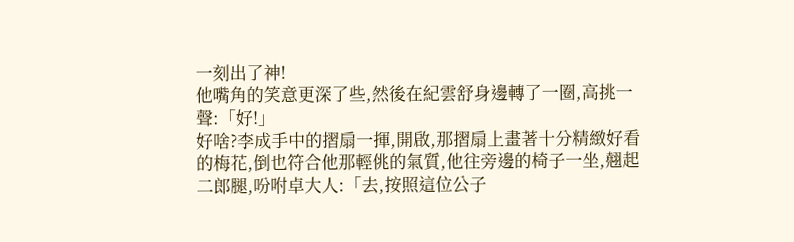一刻出了神!
他嘴角的笑意更深了些,然後在紀雲舒身邊轉了一圈,高挑一聲:「好!」
好啥?李成手中的摺扇一揮,開啟,那摺扇上畫著十分精緻好看的梅花,倒也符合他那輕佻的氣質,他往旁邊的椅子一坐,翹起二郎腿,吩咐卓大人:「去,按照這位公子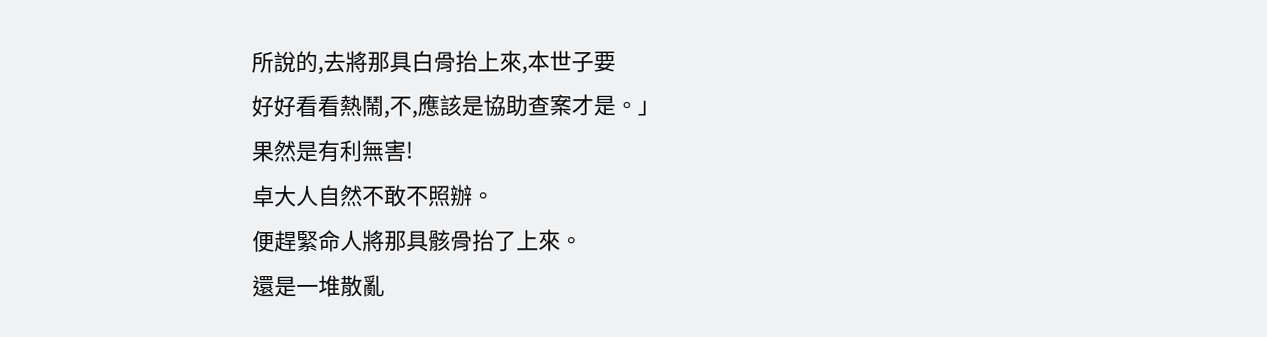所說的,去將那具白骨抬上來,本世子要
好好看看熱鬧,不,應該是協助查案才是。」
果然是有利無害!
卓大人自然不敢不照辦。
便趕緊命人將那具骸骨抬了上來。
還是一堆散亂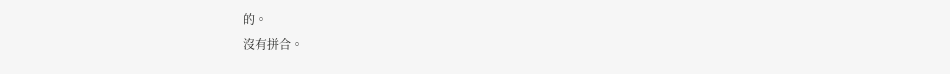的。
沒有拼合。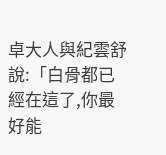卓大人與紀雲舒說:「白骨都已經在這了,你最好能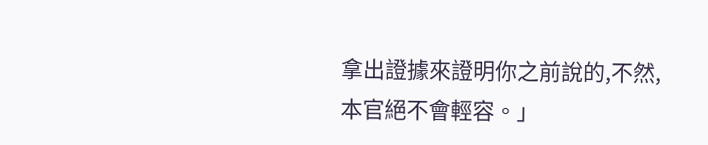拿出證據來證明你之前說的,不然,本官絕不會輕容。」